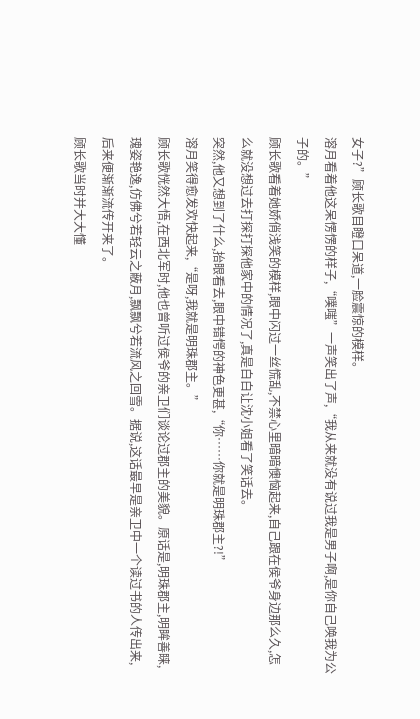女子?”顾长歌目瞪口呆道,一脸震惊的模样。
溶月看着他这呆愣愣的样子,“噗嗤”一声笑出了声,“我从来就没有说过我是男子啊,是你自己唤我为公子的。”
顾长歌看着她娇俏浅笑的模样,眼中闪过一丝慌乱,不禁心里暗暗懊恼起来,自己跟在侯爷身边那么久,怎么就没想过去打探打探他家中的情况了,真是白白让沈小姐看了笑话去。
突然,他又想到了什么,抬眼看去,眼中错愕的神色更甚,“你……你就是明珠郡主?!”
溶月笑得愈发欢快起来,“是呀,我就是明珠郡主。”
顾长歌恍然大悟,在西北军时,他也曾听过侯爷的亲卫们谈论过郡主的美貌。原话是,明珠郡主,明眸善睐,瑰姿艳逸,仿佛兮若轻云之蔽月,飘飘兮若流风之回雪。据说,这话最早是亲卫中一个读过书的人传出来,后来便渐渐流传开来了。
顾长歌当时并大大懂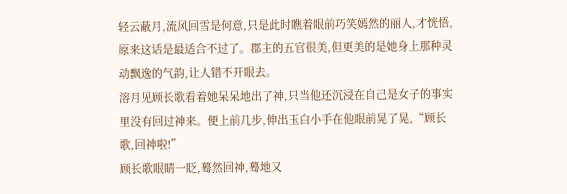轻云蔽月,流风回雪是何意,只是此时瞧着眼前巧笑嫣然的丽人,才恍悟,原来这话是最适合不过了。郡主的五官很美,但更美的是她身上那种灵动飘逸的气韵,让人错不开眼去。
溶月见顾长歌看着她呆呆地出了神,只当他还沉浸在自己是女子的事实里没有回过神来。便上前几步,伸出玉白小手在他眼前晃了晃,“顾长歌,回神啦!”
顾长歌眼睛一眨,蓦然回神,蓦地又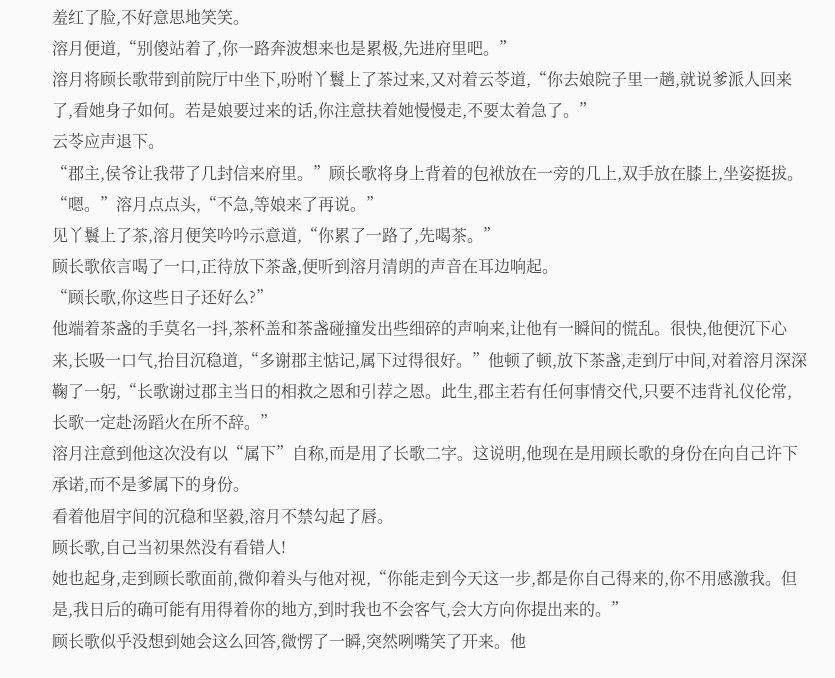羞红了脸,不好意思地笑笑。
溶月便道,“别傻站着了,你一路奔波想来也是累极,先进府里吧。”
溶月将顾长歌带到前院厅中坐下,吩咐丫鬟上了茶过来,又对着云苓道,“你去娘院子里一趟,就说爹派人回来了,看她身子如何。若是娘要过来的话,你注意扶着她慢慢走,不要太着急了。”
云苓应声退下。
“郡主,侯爷让我带了几封信来府里。”顾长歌将身上背着的包袱放在一旁的几上,双手放在膝上,坐姿挺拔。
“嗯。”溶月点点头,“不急,等娘来了再说。”
见丫鬟上了茶,溶月便笑吟吟示意道,“你累了一路了,先喝茶。”
顾长歌依言喝了一口,正待放下茶盏,便听到溶月清朗的声音在耳边响起。
“顾长歌,你这些日子还好么?”
他端着茶盏的手莫名一抖,茶杯盖和茶盏碰撞发出些细碎的声响来,让他有一瞬间的慌乱。很快,他便沉下心来,长吸一口气,抬目沉稳道,“多谢郡主惦记,属下过得很好。”他顿了顿,放下茶盏,走到厅中间,对着溶月深深鞠了一躬,“长歌谢过郡主当日的相救之恩和引荐之恩。此生,郡主若有任何事情交代,只要不违背礼仪伦常,长歌一定赴汤蹈火在所不辞。”
溶月注意到他这次没有以“属下”自称,而是用了长歌二字。这说明,他现在是用顾长歌的身份在向自己许下承诺,而不是爹属下的身份。
看着他眉宇间的沉稳和坚毅,溶月不禁勾起了唇。
顾长歌,自己当初果然没有看错人!
她也起身,走到顾长歌面前,微仰着头与他对视,“你能走到今天这一步,都是你自己得来的,你不用感激我。但是,我日后的确可能有用得着你的地方,到时我也不会客气,会大方向你提出来的。”
顾长歌似乎没想到她会这么回答,微愣了一瞬,突然咧嘴笑了开来。他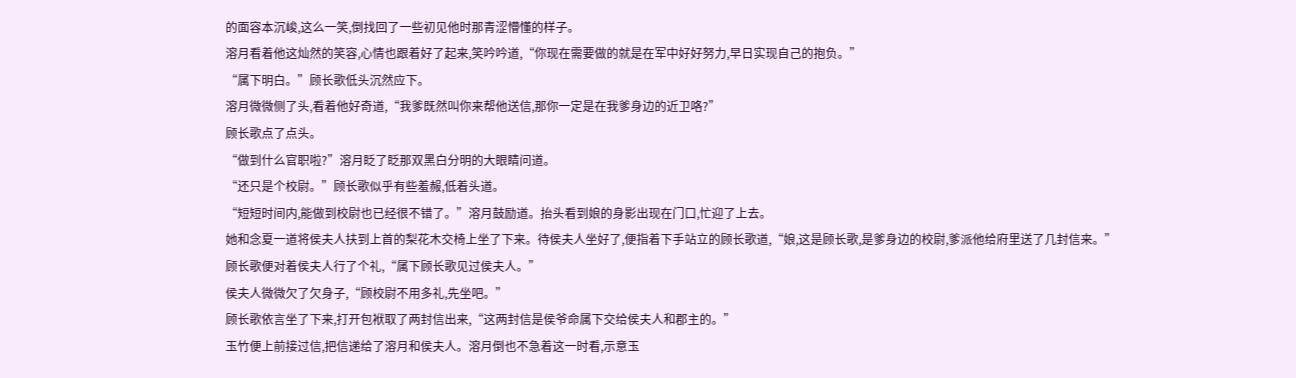的面容本沉峻,这么一笑,倒找回了一些初见他时那青涩懵懂的样子。
溶月看着他这灿然的笑容,心情也跟着好了起来,笑吟吟道,“你现在需要做的就是在军中好好努力,早日实现自己的抱负。”
“属下明白。”顾长歌低头沉然应下。
溶月微微侧了头,看着他好奇道,“我爹既然叫你来帮他送信,那你一定是在我爹身边的近卫咯?”
顾长歌点了点头。
“做到什么官职啦?”溶月眨了眨那双黑白分明的大眼睛问道。
“还只是个校尉。”顾长歌似乎有些羞赧,低着头道。
“短短时间内,能做到校尉也已经很不错了。”溶月鼓励道。抬头看到娘的身影出现在门口,忙迎了上去。
她和念夏一道将侯夫人扶到上首的梨花木交椅上坐了下来。待侯夫人坐好了,便指着下手站立的顾长歌道,“娘,这是顾长歌,是爹身边的校尉,爹派他给府里送了几封信来。”
顾长歌便对着侯夫人行了个礼,“属下顾长歌见过侯夫人。”
侯夫人微微欠了欠身子,“顾校尉不用多礼,先坐吧。”
顾长歌依言坐了下来,打开包袱取了两封信出来,“这两封信是侯爷命属下交给侯夫人和郡主的。”
玉竹便上前接过信,把信递给了溶月和侯夫人。溶月倒也不急着这一时看,示意玉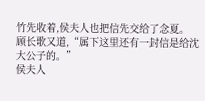竹先收着,侯夫人也把信先交给了念夏。
顾长歌又道,“属下这里还有一封信是给沈大公子的。”
侯夫人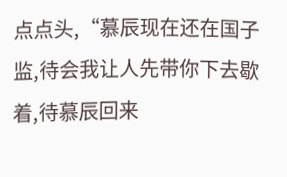点点头,“慕辰现在还在国子监,待会我让人先带你下去歇着,待慕辰回来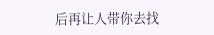后再让人带你去找